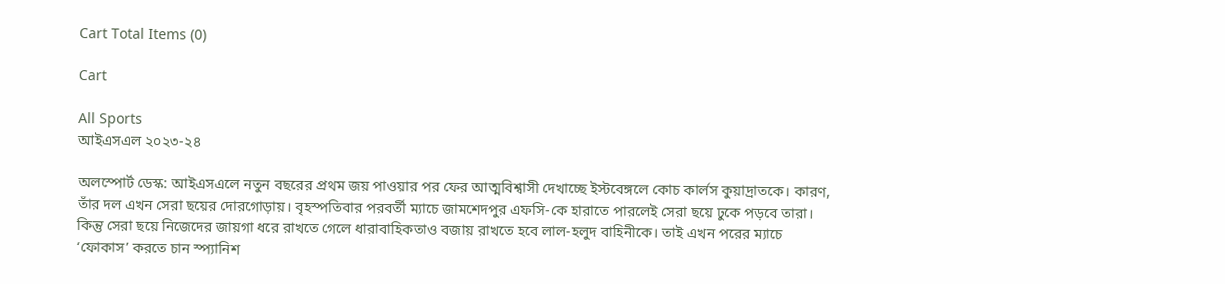Cart Total Items (0)

Cart

All Sports
আইএসএল ২০২৩-২৪

অলস্পোর্ট ডেস্ক: আইএসএলে নতুন বছরের প্রথম জয় পাওয়ার পর ফের আত্মবিশ্বাসী দেখাচ্ছে ইস্টবেঙ্গলে কোচ কার্লস কুয়াদ্রাতকে। কারণ, তাঁর দল এখন সেরা ছয়ের দোরগোড়ায়। বৃহস্পতিবার পরবর্তী ম্যাচে জামশেদপুর এফসি-কে হারাতে পারলেই সেরা ছয়ে ঢুকে পড়বে তারা। কিন্তু সেরা ছয়ে নিজেদের জায়গা ধরে রাখতে গেলে ধারাবাহিকতাও বজায় রাখতে হবে লাল-হলুদ বাহিনীকে। তাই এখন পরের ম্যাচে ‘ফোকাস’ করতে চান স্প্যানিশ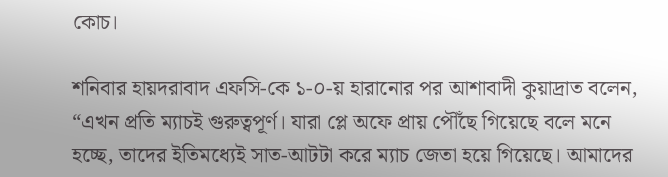কোচ।

শনিবার হায়দরাবাদ এফসি-কে ১-০-য় হারানোর পর আশাবাদী কুয়াদ্রাত বলেন, “এখন প্রতি ম্যাচই গুরুত্বপূর্ণ। যারা প্লে অফে প্রায় পৌঁছে গিয়েছে বলে মনে হচ্ছে, তাদের ইতিমধ্যেই সাত-আটটা করে ম্যাচ জেতা হয়ে গিয়েছে। আমাদের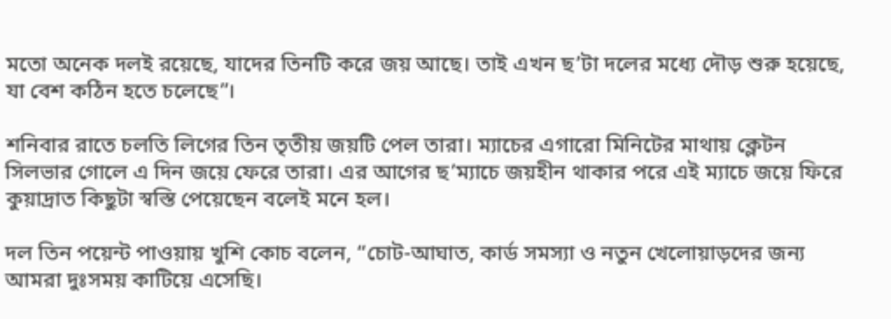মতো অনেক দলই রয়েছে, যাদের তিনটি করে জয় আছে। তাই এখন ছ’টা দলের মধ্যে দৌড় শুরু হয়েছে, যা বেশ কঠিন হতে চলেছে”।

শনিবার রাতে চলতি লিগের তিন তৃতীয় জয়টি পেল তারা। ম্যাচের এগারো মিনিটের মাথায় ক্লেটন সিলভার গোলে এ দিন জয়ে ফেরে তারা। এর আগের ছ’ম্যাচে জয়হীন থাকার পরে এই ম্যাচে জয়ে ফিরে কুয়াদ্রাত কিছুটা স্বস্তি পেয়েছেন বলেই মনে হল।

দল তিন পয়েন্ট পাওয়ায় খুশি কোচ বলেন, “চোট-আঘাত, কার্ড সমস্যা ও নতুন খেলোয়াড়দের জন্য আমরা দুঃসময় কাটিয়ে এসেছি।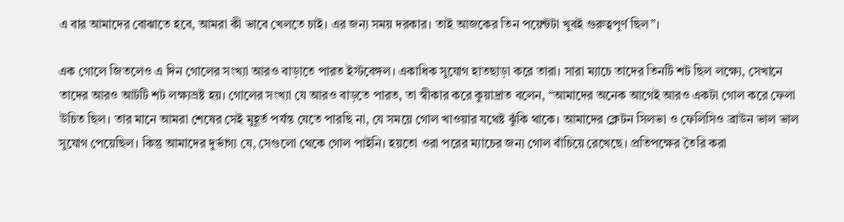এ বার আমাদের বোঝাতে হবে, আমরা কী ভাবে খেলতে চাই। এর জন্য সময় দরকার। তাই আজকের তিন পয়েন্টটা খুবই গুরুত্বপূর্ণ ছিল”।

এক গোলে জিতলেও এ দিন গোলের সংখ্যা আরও বাড়াতে পারত ইস্টবেঙ্গল। একাধিক সুযোগ হাতছাড়া করে তারা। সারা ম্যাচে তাদের তিনটি শট ছিল লক্ষ্যে, সেখানে তাদের আরও আটটি শট লক্ষ্যভ্রষ্ট হয়। গোলের সংখ্যা যে আরও বাড়তে পারত, তা স্বীকার করে কুয়াদ্রাত বলেন, “আমাদের অনেক আগেই আরও একটা গোল করে ফেলা উচিত ছিল। তার মানে আমরা শেষের সেই মুহূর্ত পর্যন্ত যেতে পারছি না, যে সময়ে গোল খাওয়ার যথেষ্ট ঝুঁকি থাকে। আমাদের ক্লেটন সিলভা ও ফেলিসিও ব্রাউন ভাল ভাল সুযোগ পেয়েছিল। কিন্তু আমাদের দুর্ভাগ্য যে, সেগুলো থেকে গোল পাইনি। হয়তো ওরা পরের ম্যাচের জন্য গোল বাঁচিয়ে রেখেছে। প্রতিপক্ষের তৈরি করা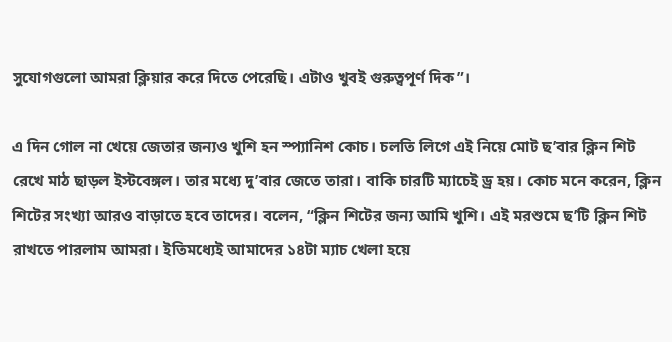সুযোগগুলো আমরা ক্লিয়ার করে দিতে পেরেছি। এটাও খুবই গুরুত্বপূর্ণ দিক”।

এ দিন গোল না খেয়ে জেতার জন্যও খুশি হন স্প্যানিশ কোচ। চলতি লিগে এই নিয়ে মোট ছ’বার ক্লিন শিট রেখে মাঠ ছাড়ল ইস্টবেঙ্গল। তার মধ্যে দু’বার জেতে তারা। বাকি চারটি ম্যাচেই ড্র হয়। কোচ মনে করেন, ক্লিন শিটের সংখ্যা আরও বাড়াতে হবে তাদের। বলেন, “ক্লিন শিটের জন্য আমি খুশি। এই মরশুমে ছ’টি ক্লিন শিট রাখতে পারলাম আমরা। ইতিমধ্যেই আমাদের ১৪টা ম্যাচ খেলা হয়ে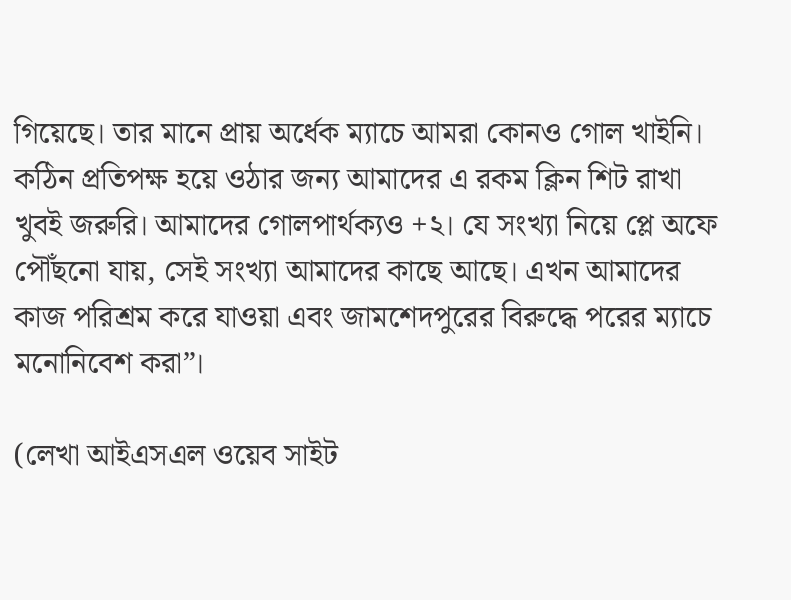গিয়েছে। তার মানে প্রায় অর্ধেক ম্যাচে আমরা কোনও গোল খাইনি। কঠিন প্রতিপক্ষ হয়ে ওঠার জন্য আমাদের এ রকম ক্লিন শিট রাখা খুবই জরুরি। আমাদের গোলপার্থক্যও +২। যে সংখ্যা নিয়ে প্লে অফে পৌঁছনো যায়, সেই সংখ্যা আমাদের কাছে আছে। এখন আমাদের কাজ পরিশ্রম করে যাওয়া এবং জামশেদপুরের বিরুদ্ধে পরের ম্যাচে মনোনিবেশ করা”।

(লেখা আইএসএল ওয়েব সাইট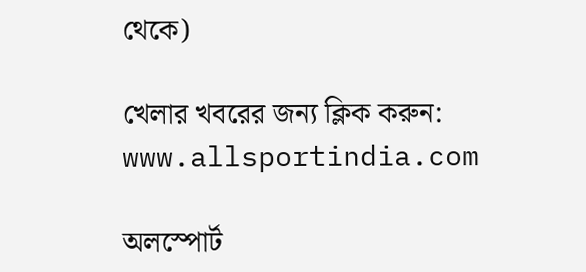থেকে)

খেলার খবরের জন্য ক্লিক করুন: www.allsportindia.com

অলস্পোর্ট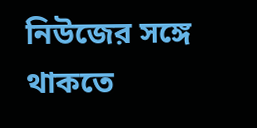নিউজের সঙ্গে থাকতে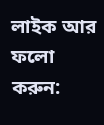লাইক আর ফলো করুন: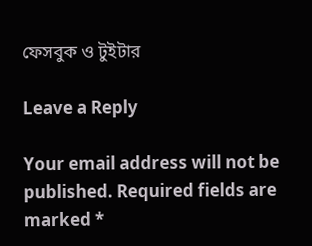ফেসবুক ও টুইটার

Leave a Reply

Your email address will not be published. Required fields are marked *